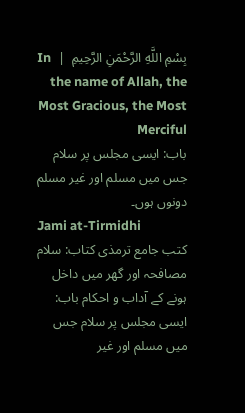بِسْمِ اللَّهِ الرَّحْمَنِ الرَّحِيمِ  |  In the name of Allah, the Most Gracious, the Most Merciful
باب: ایسی مجلس پر سلام جس میں مسلم اور غیر مسلم دونوں ہوں۔
Jami at-Tirmidhi
کتب جامع ترمذی کتاب: سلام مصافحہ اور گھر میں داخل ہونے کے آداب و احکام باب: ایسی مجلس پر سلام جس میں مسلم اور غیر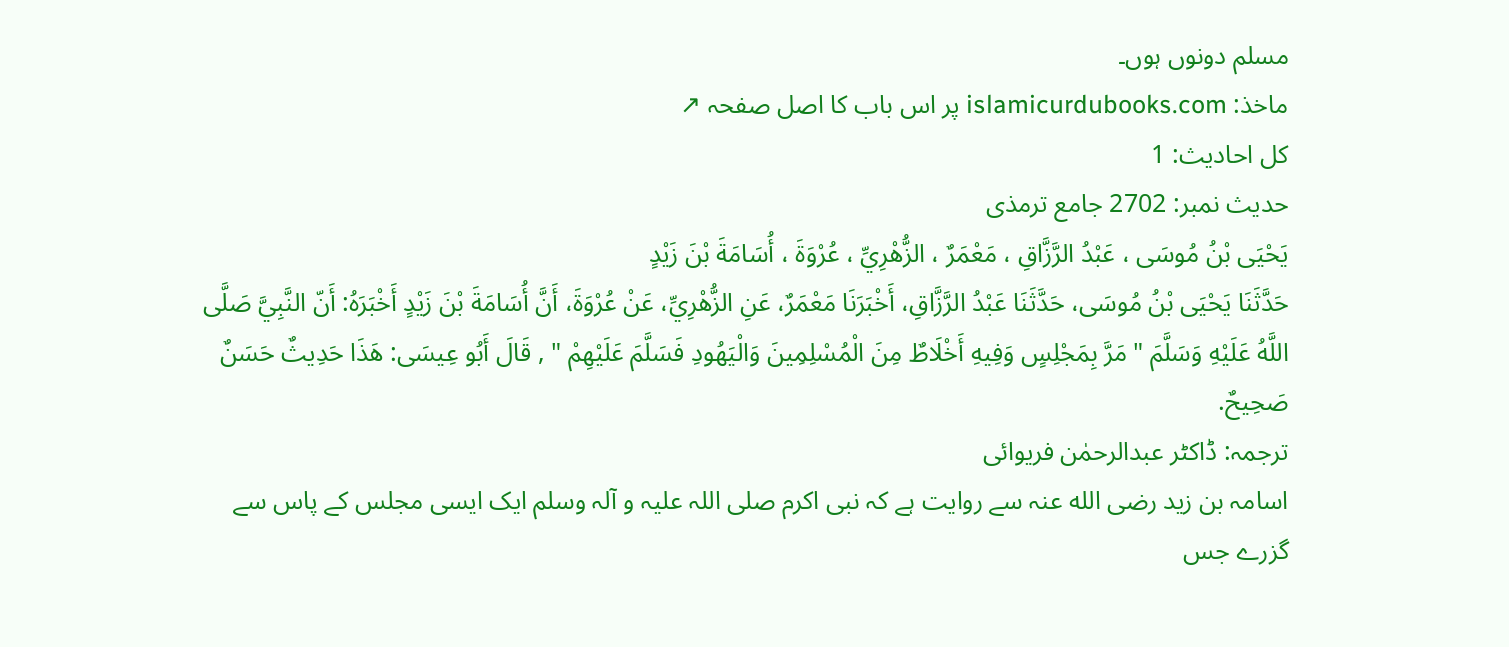مسلم دونوں ہوں۔
ماخذ: islamicurdubooks.com پر اس باب کا اصل صفحہ ↗
کل احادیث: 1
حدیث نمبر: 2702 جامع ترمذی
يَحْيَى بْنُ مُوسَى ، عَبْدُ الرَّزَّاقِ ، مَعْمَرٌ ، الزُّهْرِيِّ ، عُرْوَةَ ، أُسَامَةَ بْنَ زَيْدٍ
حَدَّثَنَا يَحْيَى بْنُ مُوسَى، حَدَّثَنَا عَبْدُ الرَّزَّاقِ، أَخْبَرَنَا مَعْمَرٌ، عَنِ الزُّهْرِيِّ، عَنْ عُرْوَةَ، أَنَّ أُسَامَةَ بْنَ زَيْدٍ أَخْبَرَهُ: أَنّ النَّبِيَّ صَلَّى اللَّهُ عَلَيْهِ وَسَلَّمَ " مَرَّ بِمَجْلِسٍ وَفِيهِ أَخْلَاطٌ مِنَ الْمُسْلِمِينَ وَالْيَهُودِ فَسَلَّمَ عَلَيْهِمْ " , قَالَ أَبُو عِيسَى: هَذَا حَدِيثٌ حَسَنٌ صَحِيحٌ.
ترجمہ: ڈاکٹر عبدالرحمٰن فریوائی
اسامہ بن زید رضی الله عنہ سے روایت ہے کہ نبی اکرم صلی اللہ علیہ و آلہ وسلم ایک ایسی مجلس کے پاس سے گزرے جس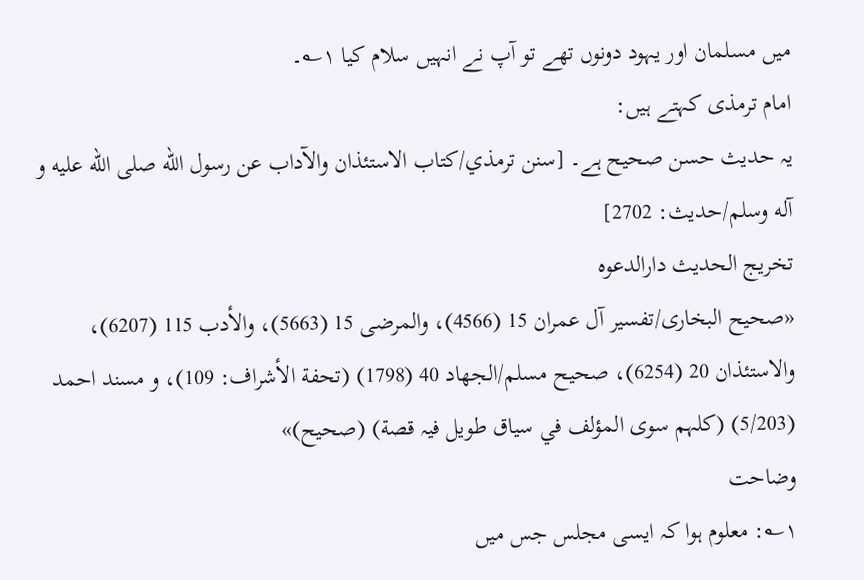میں مسلمان اور یہود دونوں تھے تو آپ نے انہیں سلام کیا ۱؎۔
امام ترمذی کہتے ہیں:
یہ حدیث حسن صحیح ہے۔ [سنن ترمذي/كتاب الاستئذان والآداب عن رسول الله صلى الله عليه و آله وسلم/حدیث: 2702]
تخریج الحدیث دارالدعوہ
«صحیح البخاری/تفسیر آل عمران 15 (4566)، والمرضی 15 (5663)، والأدب 115 (6207)، والاستئذان 20 (6254)، صحیح مسلم/الجھاد 40 (1798) (تحفة الأشراف: 109)، و مسند احمد (5/203) (کلہم سوی المؤلف في سیاق طویل فیہ قصة) (صحیح)»
وضاحت
۱؎: معلوم ہوا کہ ایسی مجلس جس میں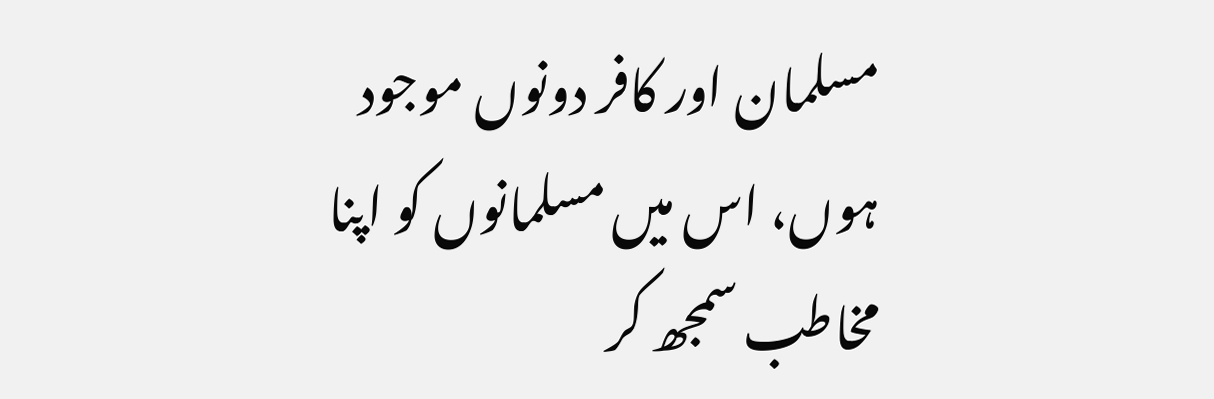مسلمان اور کافر دونوں موجود ہوں، اس میں مسلمانوں کو اپنا مخاطب سمجھ کر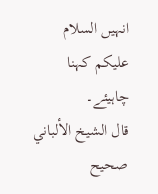انہیں السلام علیکم کہنا چاہیئے۔
قال الشيخ الألباني
صحيح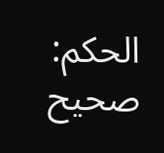الحكم: صحيح